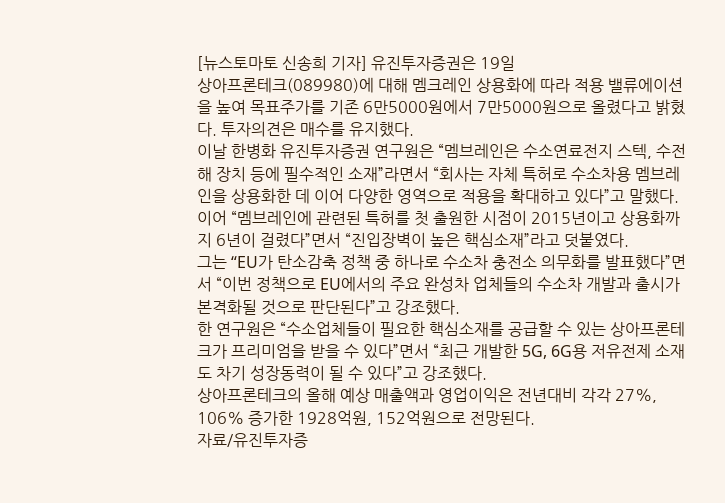[뉴스토마토 신송희 기자] 유진투자증권은 19일
상아프론테크(089980)에 대해 멤크레인 상용화에 따라 적용 밸류에이션을 높여 목표주가를 기존 6만5000원에서 7만5000원으로 올렸다고 밝혔다. 투자의견은 매수를 유지했다.
이날 한병화 유진투자증권 연구원은 “멤브레인은 수소연료전지 스텍, 수전해 장치 등에 필수적인 소재”라면서 “회사는 자체 특허로 수소차용 멤브레인을 상용화한 데 이어 다양한 영역으로 적용을 확대하고 있다”고 말했다. 이어 “멤브레인에 관련된 특허를 첫 출원한 시점이 2015년이고 상용화까지 6년이 걸렸다”면서 “진입장벽이 높은 핵심소재”라고 덧붙였다.
그는 “EU가 탄소감축 정책 중 하나로 수소차 충전소 의무화를 발표했다”면서 “이번 정책으로 EU에서의 주요 완성차 업체들의 수소차 개발과 출시가 본격화될 것으로 판단된다”고 강조했다.
한 연구원은 “수소업체들이 필요한 핵심소재를 공급할 수 있는 상아프론테크가 프리미엄을 받을 수 있다”면서 “최근 개발한 5G, 6G용 저유전제 소재도 차기 성장동력이 될 수 있다”고 강조했다.
상아프론테크의 올해 예상 매출액과 영업이익은 전년대비 각각 27%, 106% 증가한 1928억원, 152억원으로 전망된다.
자료/유진투자증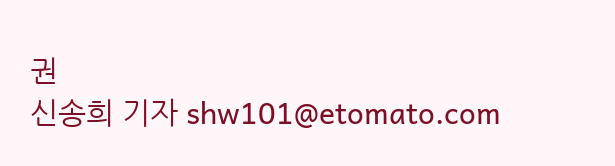권
신송희 기자 shw101@etomato.com